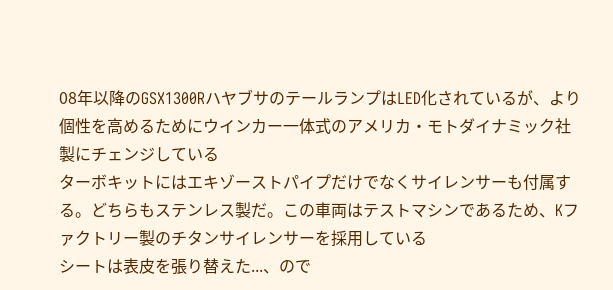08年以降のGSX1300RハヤブサのテールランプはLED化されているが、より個性を高めるためにウインカー一体式のアメリカ・モトダイナミック社製にチェンジしている
ターボキットにはエキゾーストパイプだけでなくサイレンサーも付属する。どちらもステンレス製だ。この車両はテストマシンであるため、Kファクトリー製のチタンサイレンサーを採用している
シートは表皮を張り替えた...、ので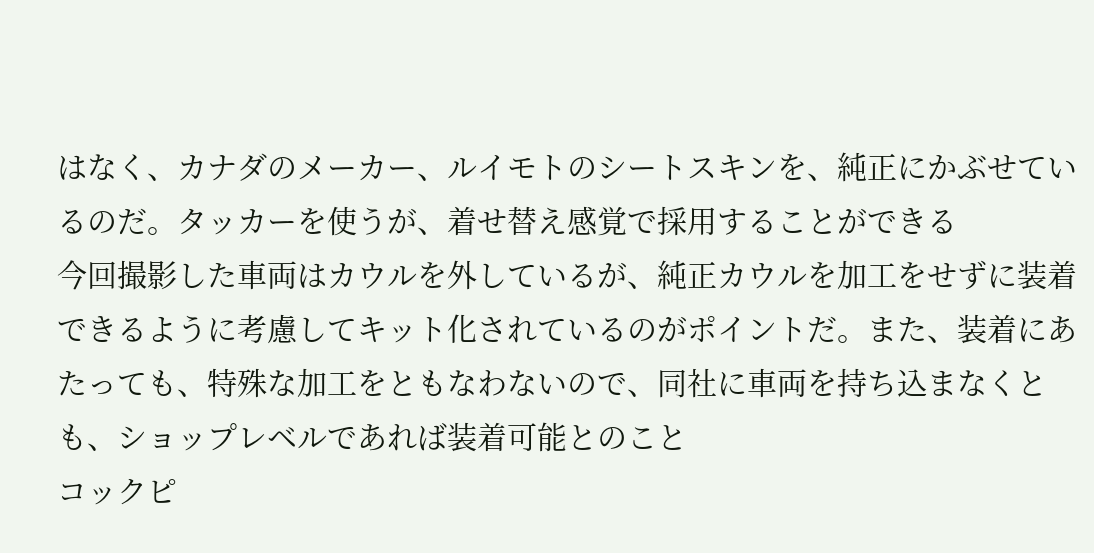はなく、カナダのメーカー、ルイモトのシートスキンを、純正にかぶせているのだ。タッカーを使うが、着せ替え感覚で採用することができる
今回撮影した車両はカウルを外しているが、純正カウルを加工をせずに装着できるように考慮してキット化されているのがポイントだ。また、装着にあたっても、特殊な加工をともなわないので、同社に車両を持ち込まなくとも、ショップレベルであれば装着可能とのこと
コックピ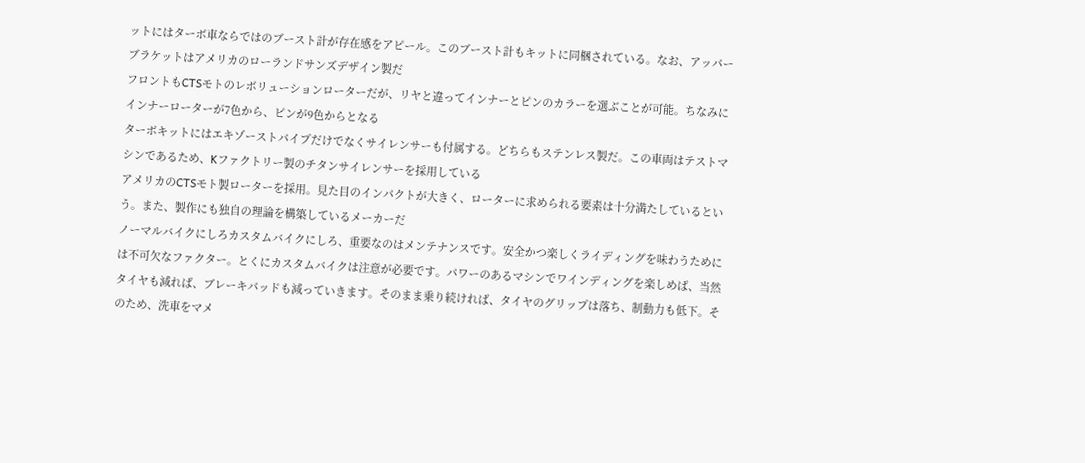ットにはターボ車ならではのブースト計が存在感をアピール。このブースト計もキットに同梱されている。なお、アッパーブラケットはアメリカのローランドサンズデザイン製だ
フロントもCTSモトのレボリューションローターだが、リヤと違ってインナーとピンのカラーを選ぶことが可能。ちなみにインナーローターが7色から、ピンが9色からとなる
ターボキットにはエキゾーストパイプだけでなくサイレンサーも付属する。どちらもステンレス製だ。この車両はテストマシンであるため、Kファクトリー製のチタンサイレンサーを採用している
アメリカのCTSモト製ローターを採用。見た目のインパクトが大きく、ローターに求められる要素は十分満たしているという。また、製作にも独自の理論を構築しているメーカーだ
ノーマルバイクにしろカスタムバイクにしろ、重要なのはメンテナンスです。安全かつ楽しくライディングを味わうためには不可欠なファクター。とくにカスタムバイクは注意が必要です。パワーのあるマシンでワインディングを楽しめば、当然タイヤも減れば、ブレーキパッドも減っていきます。そのまま乗り続ければ、タイヤのグリップは落ち、制動力も低下。そのため、洗車をマメ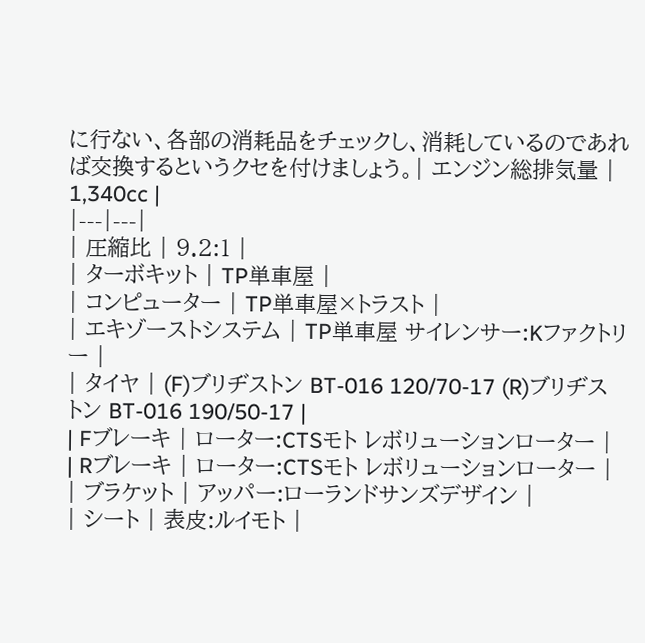に行ない、各部の消耗品をチェックし、消耗しているのであれば交換するというクセを付けましょう。| エンジン総排気量 | 1,340cc |
|---|---|
| 圧縮比 | 9.2:1 |
| ターボキット | TP単車屋 |
| コンピューター | TP単車屋×トラスト |
| エキゾーストシステム | TP単車屋 サイレンサー:Kファクトリー |
| タイヤ | (F)ブリヂストン BT-016 120/70-17 (R)ブリヂストン BT-016 190/50-17 |
| Fブレーキ | ローター:CTSモト レボリューションローター |
| Rブレーキ | ローター:CTSモト レボリューションローター |
| ブラケット | アッパー:ローランドサンズデザイン |
| シート | 表皮:ルイモト |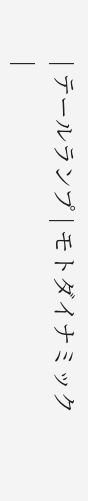| テールランプ | モトダイナミック |